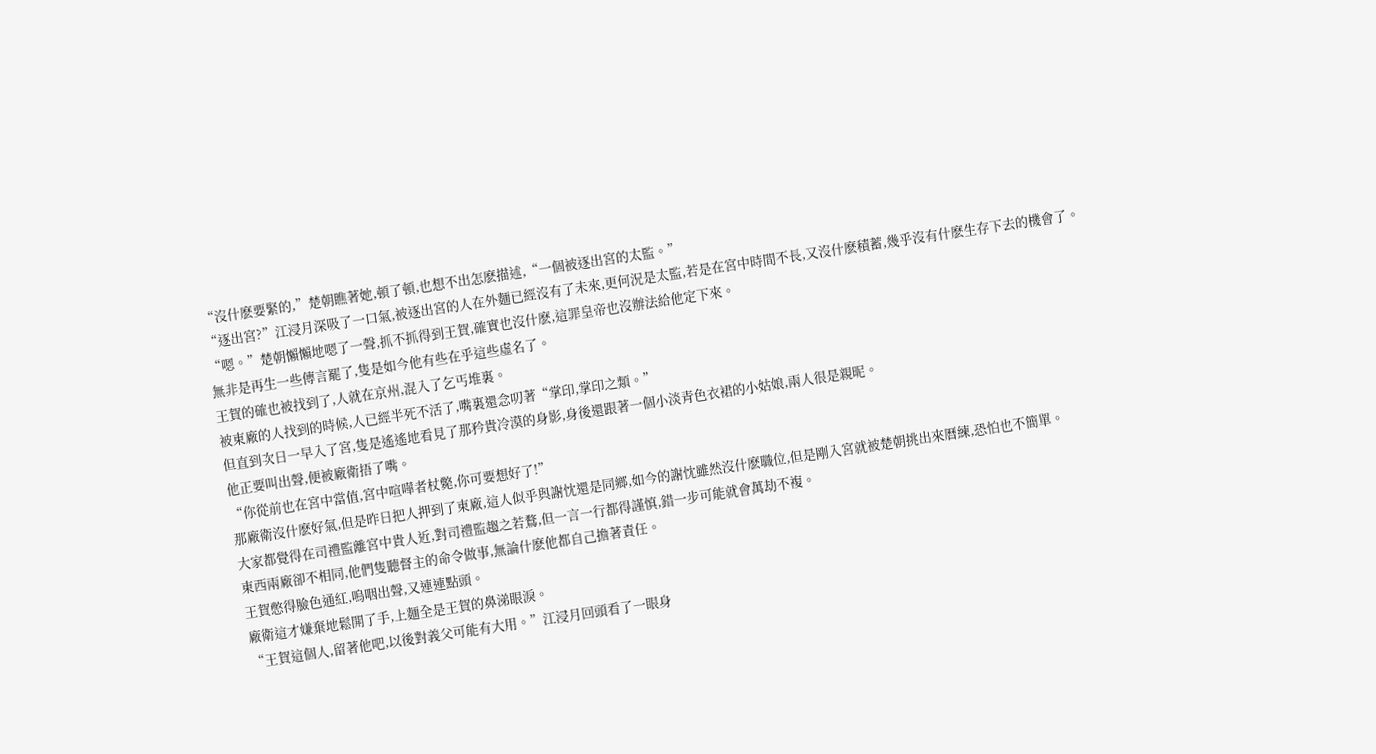“沒什麽要緊的,”楚朝瞧著她,頓了頓,也想不出怎麽描述,“一個被逐出宮的太監。”
“逐出宮?”江浸月深吸了一口氣,被逐出宮的人在外麵已經沒有了未來,更何況是太監,若是在宮中時間不長,又沒什麽積蓄,幾乎沒有什麽生存下去的機會了。
“嗯。”楚朝懶懶地嗯了一聲,抓不抓得到王賀,確實也沒什麽,這罪皇帝也沒辦法給他定下來。
無非是再生一些傳言罷了,隻是如今他有些在乎這些虛名了。
王賀的確也被找到了,人就在京州,混入了乞丐堆裏。
被東廠的人找到的時候,人已經半死不活了,嘴裏還念叨著“掌印,掌印之類。”
但直到次日一早入了宮,隻是遙遙地看見了那矜貴冷漠的身影,身後還跟著一個小淡青色衣裙的小姑娘,兩人很是親昵。
他正要叫出聲,便被廠衛捂了嘴。
“你從前也在宮中當值,宮中喧嘩者杖斃,你可要想好了!”
那廠衛沒什麽好氣,但是昨日把人押到了東廠,這人似乎與謝忱還是同鄉,如今的謝忱雖然沒什麽職位,但是剛入宮就被楚朝挑出來曆練,恐怕也不簡單。
大家都覺得在司禮監離宮中貴人近,對司禮監趨之若鶩,但一言一行都得謹慎,錯一步可能就會萬劫不複。
東西兩廠卻不相同,他們隻聽督主的命令做事,無論什麽他都自己擔著責任。
王賀憋得臉色通紅,嗚咽出聲,又連連點頭。
廠衛這才嫌棄地鬆開了手,上麵全是王賀的鼻涕眼淚。
“王賀這個人,留著他吧,以後對義父可能有大用。”江浸月回頭看了一眼身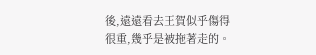後,遠遠看去王賀似乎傷得很重,幾乎是被拖著走的。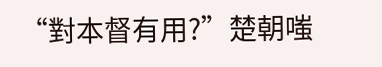“對本督有用?”楚朝嗤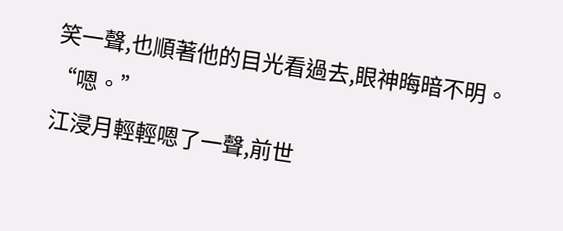笑一聲,也順著他的目光看過去,眼神晦暗不明。
“嗯。”
江浸月輕輕嗯了一聲,前世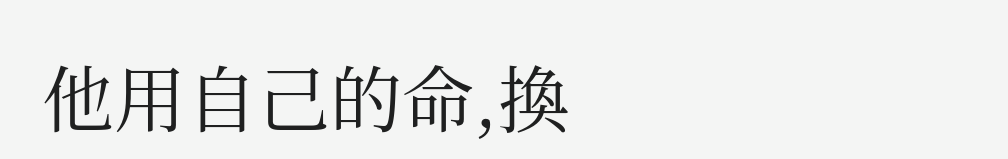他用自己的命,換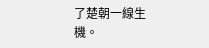了楚朝一線生機。